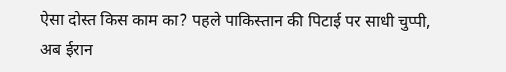ऐसा दोस्त किस काम का? पहले पाकिस्तान की पिटाई पर साधी चुप्पी, अब ईरान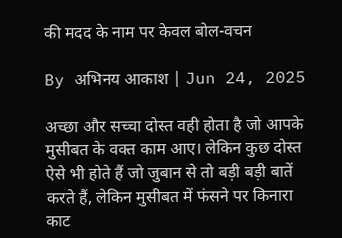की मदद के नाम पर केवल बोल-वचन

By अभिनय आकाश | Jun 24, 2025

अच्छा और सच्चा दोस्त वही होता है जो आपके मुसीबत के वक्त काम आए। लेकिन कुछ दोस्त ऐसे भी होते हैं जो जुबान से तो बड़ी बड़ी बातें करते हैं, लेकिन मुसीबत में फंसने पर किनारा काट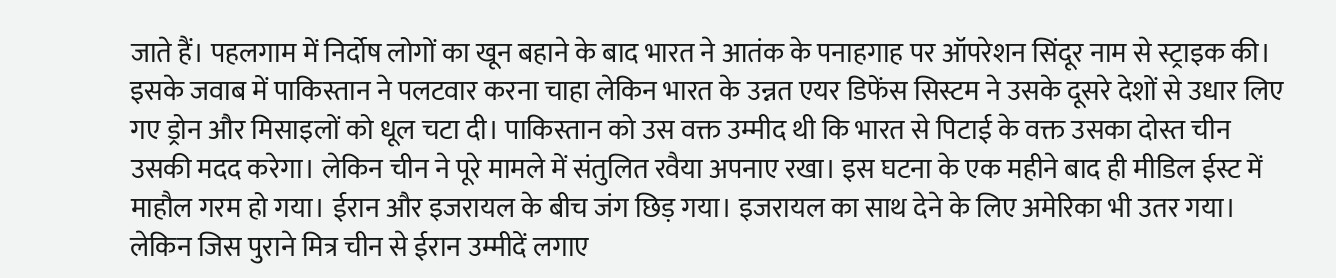जाते हैं। पहलगाम में निर्दोष लोगों का खून बहाने के बाद भारत ने आतंक के पनाहगाह पर ऑपरेशन सिंदूर नाम से स्ट्राइक की। इसके जवाब में पाकिस्तान ने पलटवार करना चाहा लेकिन भारत के उन्नत एयर डिफेंस सिस्टम ने उसके दूसरे देशों से उधार लिए गए ड्रोन और मिसाइलों को धूल चटा दी। पाकिस्तान को उस वक्त उम्मीद थी कि भारत से पिटाई के वक्त उसका दोस्त चीन उसकी मदद करेगा। लेकिन चीन ने पूरे मामले में संतुलित रवैया अपनाए रखा। इस घटना के एक महीने बाद ही मीडिल ईस्ट में माहौल गरम हो गया। ईरान और इजरायल के बीच जंग छिड़ गया। इजरायल का साथ देने के लिए अमेरिका भी उतर गया। लेकिन जिस पुराने मित्र चीन से ईरान उम्मीदें लगाए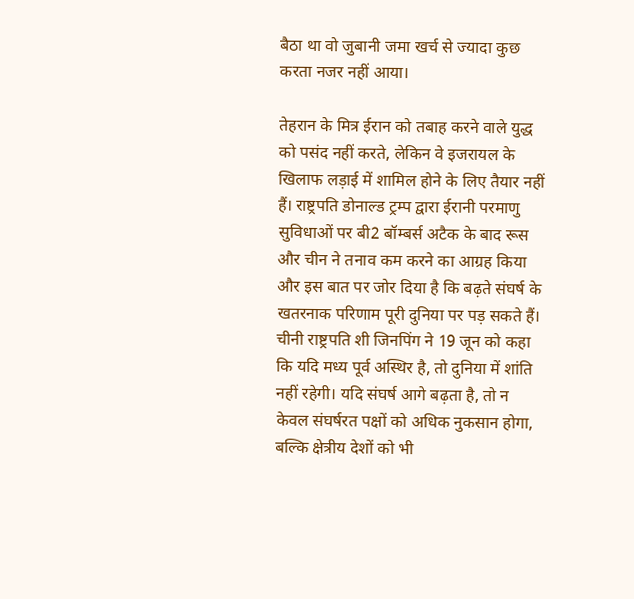बैठा था वो जुबानी जमा खर्च से ज्यादा कुछ करता नजर नहीं आया।

तेहरान के मित्र ईरान को तबाह करने वाले युद्ध को पसंद नहीं करते, लेकिन वे इजरायल के खिलाफ लड़ाई में शामिल होने के लिए तैयार नहीं हैं। राष्ट्रपति डोनाल्ड ट्रम्प द्वारा ईरानी परमाणु सुविधाओं पर बी2 बॉम्बर्स अटैक के बाद रूस और चीन ने तनाव कम करने का आग्रह किया और इस बात पर जोर दिया है कि बढ़ते संघर्ष के खतरनाक परिणाम पूरी दुनिया पर पड़ सकते हैं। चीनी राष्ट्रपति शी जिनपिंग ने 19 जून को कहा कि यदि मध्य पूर्व अस्थिर है, तो दुनिया में शांति नहीं रहेगी। यदि संघर्ष आगे बढ़ता है, तो न केवल संघर्षरत पक्षों को अधिक नुकसान होगा, बल्कि क्षेत्रीय देशों को भी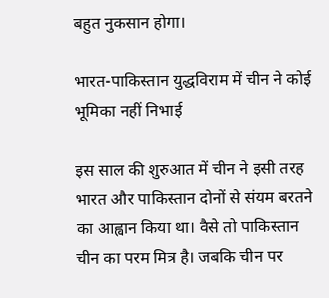बहुत नुकसान होगा।

भारत-पाकिस्तान युद्धविराम में चीन ने कोई भूमिका नहीं निभाई

इस साल की शुरुआत में चीन ने इसी तरह भारत और पाकिस्तान दोनों से संयम बरतने का आह्वान किया था। वैसे तो पाकिस्तान चीन का परम मित्र है। जबकि चीन पर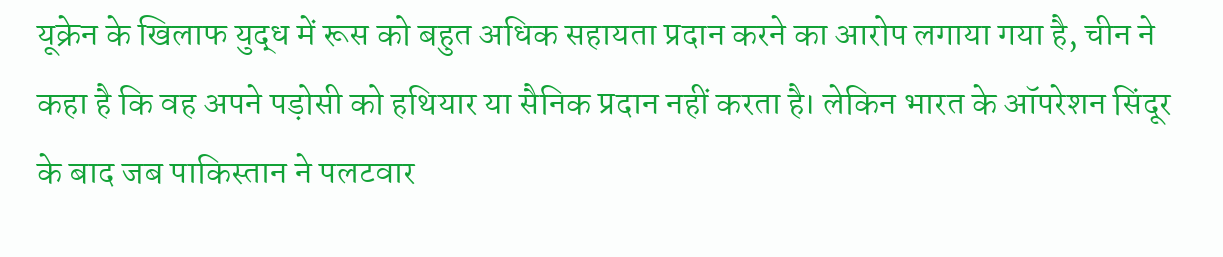यूक्रेन के खिलाफ युद्ध में रूस को बहुत अधिक सहायता प्रदान करने का आरोप लगाया गया है, चीन ने कहा है कि वह अपने पड़ोसी को हथियार या सैनिक प्रदान नहीं करता है। लेकिन भारत के ऑपरेशन सिंदूर के बाद जब पाकिस्तान ने पलटवार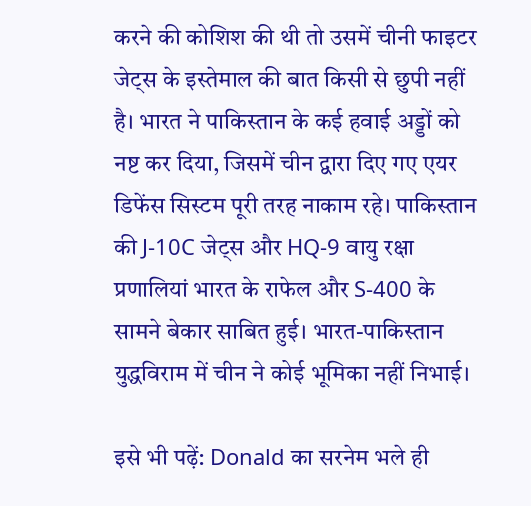करने की कोशिश की थी तो उसमें चीनी फाइटर जेट्स के इस्तेमाल की बात किसी से छुपी नहीं है। भारत ने पाकिस्तान के कई हवाई अड्डों को नष्ट कर दिया, जिसमें चीन द्वारा दिए गए एयर डिफेंस सिस्टम पूरी तरह नाकाम रहे। पाकिस्तान की J-10C जेट्स और HQ-9 वायु रक्षा प्रणालियां भारत के राफेल और S-400 के सामने बेकार साबित हुई। भारत-पाकिस्तान युद्धविराम में चीन ने कोई भूमिका नहीं निभाई।

इसे भी पढ़ें: Donald का सरनेम भले ही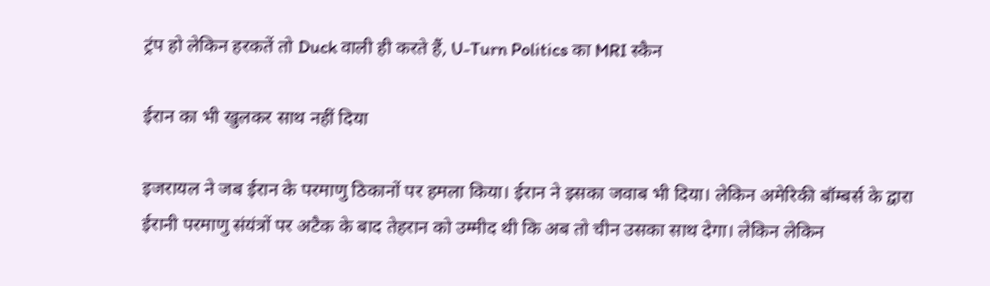ट्रंप हो लेकिन हरकतें तो Duck वाली ही करते हैं, U-Turn Politics का MRI स्कैन

ईरान का भी खुलकर साथ नहीं दिया

इजरायल ने जब ईरान के परमाणु ठिकानों पर हमला किया। ईरान ने इसका जवाब भी दिया। लेकिन अमेरिकी बॉम्बर्स के द्वारा ईरानी परमाणु संयंत्रों पर अटैक के बाद तेहरान को उम्मीद थी कि अब तो चीन उसका साथ देगा। लेकिन लेकिन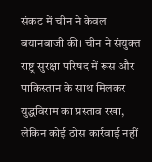संकट में चीन ने केवल बयानबाजी की। चीन ने संयुक्त राष्ट्र सुरक्षा परिषद में रूस और पाकिस्तान के साथ मिलकर युद्धविराम का प्रस्ताव रखा, लेकिन कोई ठोस कार्रवाई नहीं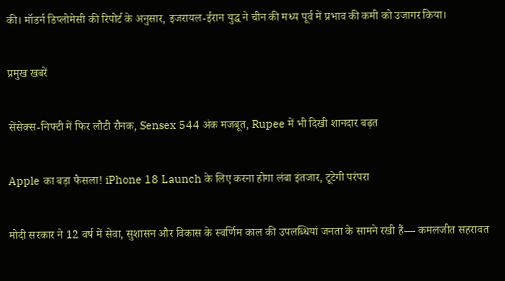की। मॉडर्न डिप्लोमेसी की रिपोर्ट के अनुसार, इजरायल-ईरान युद्ध ने चीन की मध्य पूर्व में प्रभाव की कमी को उजागर किया।

प्रमुख खबरें

सेंसेक्स-निफ्टी में फिर लौटी रौनक, Sensex 544 अंक मजबूत, Rupee में भी दिखी शानदार बढ़त

Apple का बड़ा फैसला! iPhone 18 Launch के लिए करना होगा लंबा इंतजार, टूटेगी परंपरा

मोदी सरकार ने 12 वर्ष में सेवा, सुशासन और विकास के स्वर्णिम काल की उपलब्धियां जनता के सामने रखी हैं— कमलजीत सहरावत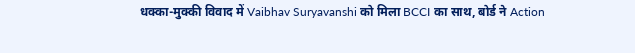धक्का-मुक्की विवाद में Vaibhav Suryavanshi को मिला BCCI का साथ, बोर्ड ने Action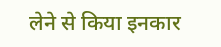लेने से किया इनकार